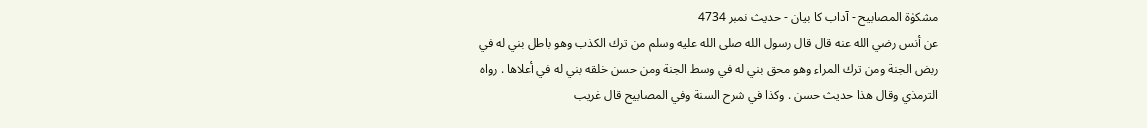مشکوٰۃ المصابیح - آداب کا بیان - حدیث نمبر 4734
عن أنس رضي الله عنه قال قال رسول الله صلى الله عليه وسلم من ترك الكذب وهو باطل بني له في ربض الجنة ومن ترك المراء وهو محق بني له في وسط الجنة ومن حسن خلقه بني له في أعلاها . رواه الترمذي وقال هذا حديث حسن . وكذا في شرح السنة وفي المصابيح قال غريب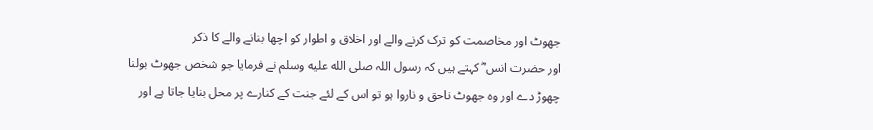جھوٹ اور مخاصمت کو ترک کرنے والے اور اخلاق و اطوار کو اچھا بنانے والے کا ذکر
اور حضرت انس ؓ کہتے ہیں کہ رسول اللہ صلى الله عليه وسلم نے فرمایا جو شخص جھوٹ بولنا چھوڑ دے اور وہ جھوٹ ناحق و ناروا ہو تو اس کے لئے جنت کے کنارے پر محل بنایا جاتا ہے اور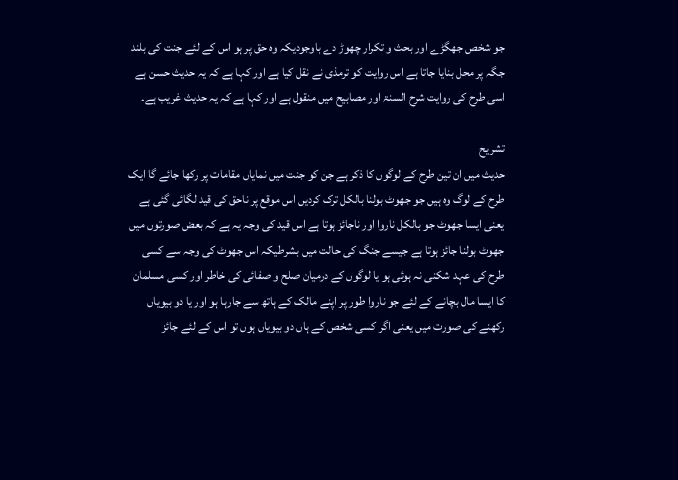جو شخص جھگڑے اور بحث و تکرار چھوڑ دے باوجودیکہ وہ حق پر ہو اس کے لئے جنت کی بلند جگہ پر محل بنایا جاتا ہے اس روایت کو ترمذی نے نقل کیا ہے اور کہا ہے کہ یہ حدیث حسن ہے اسی طرح کی روایت شرح السنۃ اور مصابیح میں منقول ہے اور کہا ہے کہ یہ حدیث غریب ہے۔

تشریح
حدیث میں ان تین طرح کے لوگوں کا ذکر ہے جن کو جنت میں نمایاں مقامات پر رکھا جائے گا ایک طرح کے لوگ وہ ہیں جو جھوٹ بولنا بالکل ترک کردیں اس موقع پر ناحق کی قید لگائی گئی ہے یعنی ایسا جھوٹ جو بالکل ناروا اور ناجائز ہوتا ہے اس قید کی وجہ یہ ہے کہ بعض صورتوں میں جھوٹ بولنا جائز ہوتا ہے جیسے جنگ کی حالت میں بشرطیکہ اس جھوٹ کی وجہ سے کسی طرح کی عہد شکنی نہ ہوئی ہو یا لوگوں کے درمیان صلح و صفائی کی خاطر اور کسی مسلمان کا ایسا مال بچانے کے لئے جو ناروا طور پر اپنے مالک کے ہاتھ سے جارہا ہو اور یا دو بیویاں رکھنے کی صورت میں یعنی اگر کسی شخص کے ہاں دو بیویاں ہوں تو اس کے لئے جائز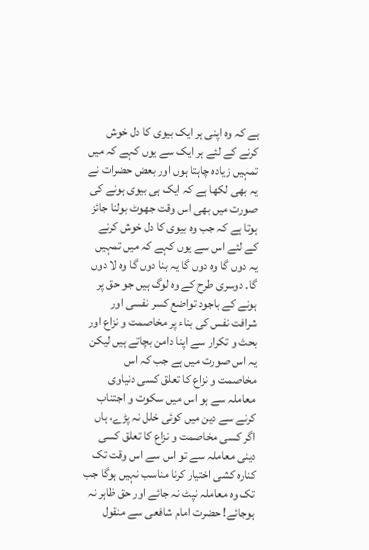ہے کہ وہ اپنی ہر ایک بیوی کا دل خوش کرنے کے لئے ہر ایک سے یوں کہے کہ میں تمہیں زیادہ چاہتا ہوں اور بعض حضرات نے یہ بھی لکھا ہے کہ ایک ہی بیوی ہونے کی صورت میں بھی اس وقت جھوٹ بولنا جائز ہوتا ہے کہ جب وہ بیوی کا دل خوش کرنے کے لئے اس سے یوں کہے کہ میں تمہیں یہ دوں گا وہ دوں گا یہ بنا دوں گا وہ لا دوں گا۔ دوسری طرح کے وہ لوگ ہیں جو حق پر ہونے کے باجود تواضع کسر نفسی اور شرافت نفس کی بناء پر مخاصمت و نزاع اور بحث و تکرار سے اپنا دامن بچاتے ہیں لیکن یہ اس صورت میں ہے جب کہ اس مخاصمت و نزاع کا تعلق کسی دنیاوی معاملہ سے ہو اس میں سکوت و اجتناب کرنے سے دین میں کوئی خلل نہ پڑے، ہاں اگر کسی مخاصمت و نزاع کا تعلق کسی دینی معاملہ سے تو اس سے اس وقت تک کنارہ کشی اختیار کرنا مناسب نہیں ہوگا جب تک وہ معاملہ نپٹ نہ جائے اور حق ظاہر نہ ہوجائے! حضرت امام شافعی سے منقول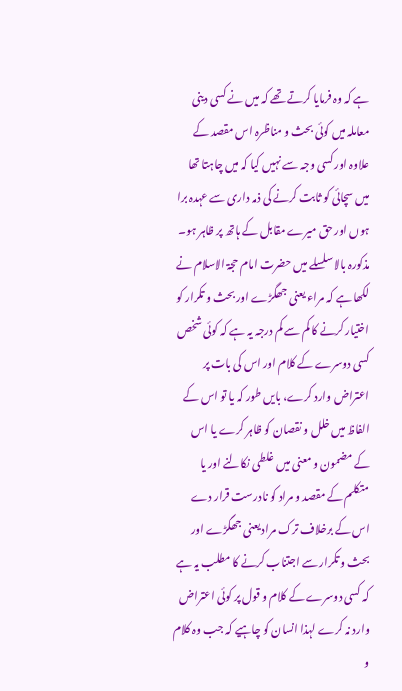ہے کہ وہ فرمایا کرتے تھے کہ میں نے کسی دینی معاملہ میں کوئی بحث و مناظرہ اس مقصد کے علاوہ اور کسی وجہ سے نہیں کیا کہ میں چاہتا تھا میں سچائی کو ثابت کرنے کی ذمہ داری سے عہدہ برا ہوں اور حق میرے مقابل کے ہاتھ پر ظاہر ہو۔ مذکورہ بالا سلسلے میں حضرت امام حجۃ الاسلام نے لکھا ہے کہ مراء یعنی جھگڑے اور بحث و تکرار کو اختیار کرنے کا کم سے کم درجہ یہ ہے کہ کوئی شخص کسی دوسرے کے کلام اور اس کی بات پر اعتراض وارد کرے، بایں طور کہ یا تو اس کے الفاظ میں خلل و نقصان کو ظاہر کرے یا اس کے مضمون و معنی میں غلطی نکالنے اور یا متکلم کے مقصد و مراد کو نادرست قرار دے اس کے برخلاف ترک مراد یعنی جھگڑے اور بحث و تکرار سے اجتناب کرنے کا مطلب یہ ہے کہ کسی دوسرے کے کلام و قول پر کوئی اعتراض وارد نہ کرے لہذا انسان کو چاہیے کہ جب وہ کلام و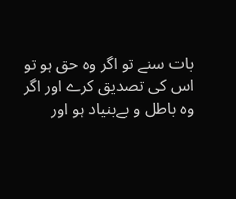بات سنے تو اگر وہ حق ہو تو اس کی تصدیق کرے اور اگر وہ باطل و بےبنیاد ہو اور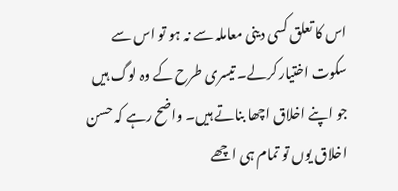اس کا تعلق کسی دینی معاملہ سے نہ ہو تو اس سے سکوت اختیار کرلے۔ تیسری طرح کے وہ لوگ ہیں جو اپنے اخلاق اچھا بناتے ہیں۔ واضح رہے کہ حسن اخلاق یوں تو تمام ہی اچھے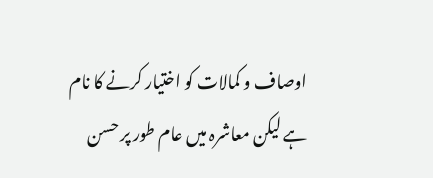اوصاف و کمالات کو اختیار کرنے کا نام ہے لیکن معاشرہ میں عام طور پر حسن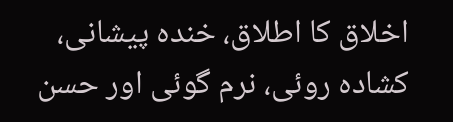اخلاق کا اطلاق، خندہ پیشانی، کشادہ روئی، نرم گوئی اور حسن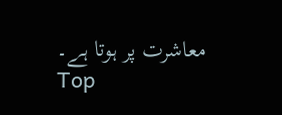معاشرت پر ہوتا ہے۔
Top